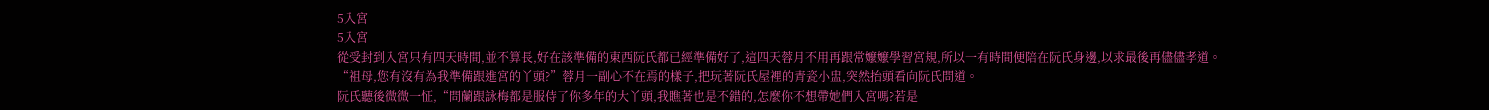5入宮
5入宮
從受封到入宮只有四天時間,並不算長,好在該準備的東西阮氏都已經準備好了,這四天蓉月不用再跟常嬤嬤學習宮規,所以一有時間便陪在阮氏身邊,以求最後再儘儘孝道。
“祖母,您有沒有為我準備跟進宮的丫頭?”蓉月一副心不在焉的樣子,把玩著阮氏屋裡的青瓷小盅,突然抬頭看向阮氏問道。
阮氏聽後微微一怔,“問蘭跟詠梅都是服侍了你多年的大丫頭,我瞧著也是不錯的,怎麼你不想帶她們入宮嗎?若是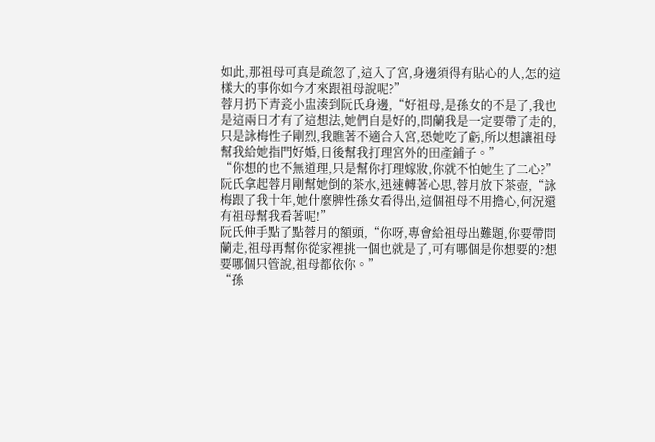如此,那祖母可真是疏忽了,這入了宮,身邊須得有貼心的人,怎的這樣大的事你如今才來跟祖母說呢?”
蓉月扔下青瓷小盅湊到阮氏身邊,“好祖母,是孫女的不是了,我也是這兩日才有了這想法,她們自是好的,問蘭我是一定要帶了走的,只是詠梅性子剛烈,我瞧著不適合入宮,恐她吃了虧,所以想讓祖母幫我給她指門好婚,日後幫我打理宮外的田產鋪子。”
“你想的也不無道理,只是幫你打理嫁妝,你就不怕她生了二心?”阮氏拿起蓉月剛幫她倒的茶水,迅速轉著心思,蓉月放下茶壺,“詠梅跟了我十年,她什麼脾性孫女看得出,這個祖母不用擔心,何況還有祖母幫我看著呢!”
阮氏伸手點了點蓉月的額頭,“你呀,專會給祖母出難題,你要帶問蘭走,祖母再幫你從家裡挑一個也就是了,可有哪個是你想要的?想要哪個只管說,祖母都依你。”
“孫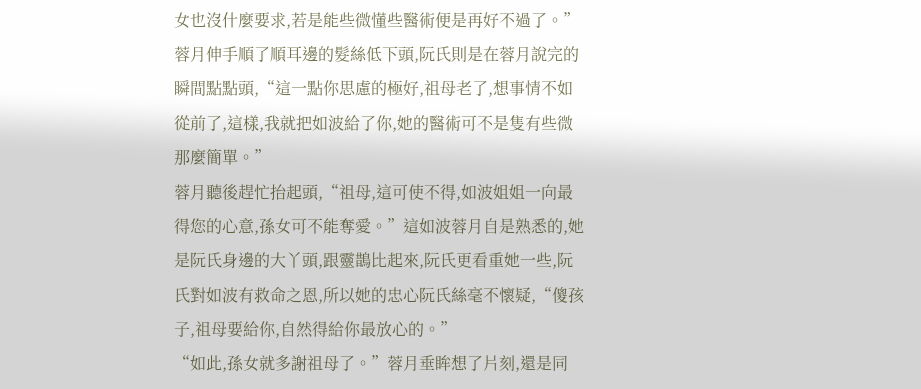女也沒什麼要求,若是能些微懂些醫術便是再好不過了。”蓉月伸手順了順耳邊的髮絲低下頭,阮氏則是在蓉月說完的瞬間點點頭,“這一點你思慮的極好,祖母老了,想事情不如從前了,這樣,我就把如波給了你,她的醫術可不是隻有些微那麼簡單。”
蓉月聽後趕忙抬起頭,“祖母,這可使不得,如波姐姐一向最得您的心意,孫女可不能奪愛。”這如波蓉月自是熟悉的,她是阮氏身邊的大丫頭,跟靈鵲比起來,阮氏更看重她一些,阮氏對如波有救命之恩,所以她的忠心阮氏絲毫不懷疑,“傻孩子,祖母要給你,自然得給你最放心的。”
“如此,孫女就多謝祖母了。”蓉月垂眸想了片刻,還是同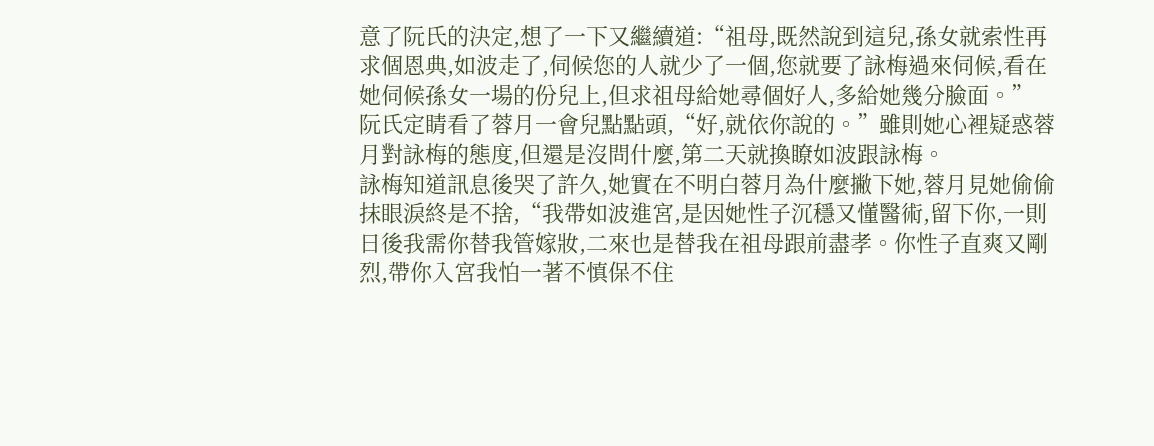意了阮氏的決定,想了一下又繼續道:“祖母,既然說到這兒,孫女就索性再求個恩典,如波走了,伺候您的人就少了一個,您就要了詠梅過來伺候,看在她伺候孫女一場的份兒上,但求祖母給她尋個好人,多給她幾分臉面。”
阮氏定睛看了蓉月一會兒點點頭,“好,就依你說的。”雖則她心裡疑惑蓉月對詠梅的態度,但還是沒問什麼,第二天就換瞭如波跟詠梅。
詠梅知道訊息後哭了許久,她實在不明白蓉月為什麼撇下她,蓉月見她偷偷抹眼淚終是不捨,“我帶如波進宮,是因她性子沉穩又懂醫術,留下你,一則日後我需你替我管嫁妝,二來也是替我在祖母跟前盡孝。你性子直爽又剛烈,帶你入宮我怕一著不慎保不住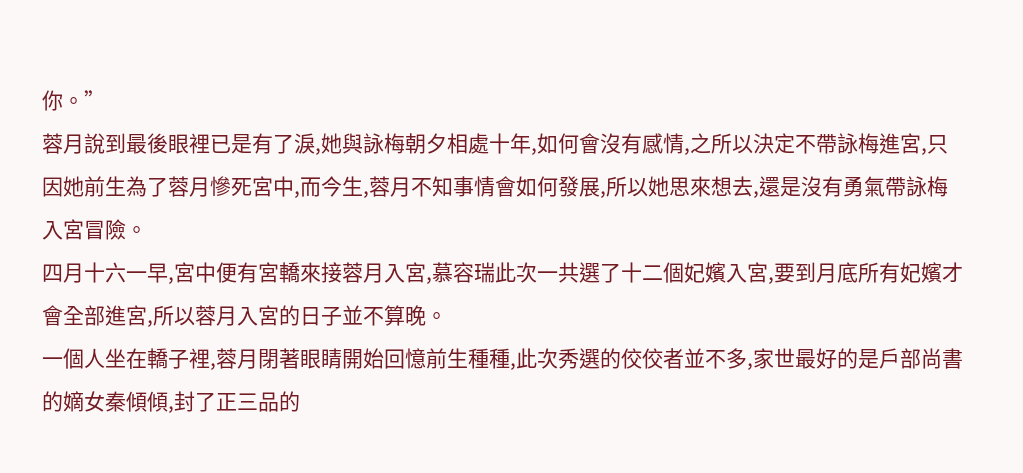你。”
蓉月說到最後眼裡已是有了淚,她與詠梅朝夕相處十年,如何會沒有感情,之所以決定不帶詠梅進宮,只因她前生為了蓉月慘死宮中,而今生,蓉月不知事情會如何發展,所以她思來想去,還是沒有勇氣帶詠梅入宮冒險。
四月十六一早,宮中便有宮轎來接蓉月入宮,慕容瑞此次一共選了十二個妃嬪入宮,要到月底所有妃嬪才會全部進宮,所以蓉月入宮的日子並不算晚。
一個人坐在轎子裡,蓉月閉著眼睛開始回憶前生種種,此次秀選的佼佼者並不多,家世最好的是戶部尚書的嫡女秦傾傾,封了正三品的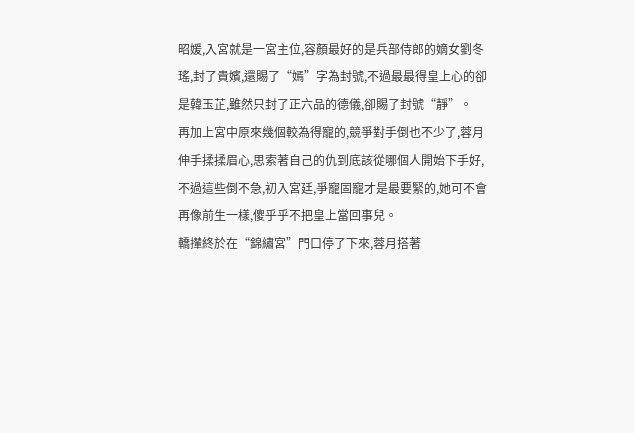昭媛,入宮就是一宮主位,容顏最好的是兵部侍郎的嫡女劉冬瑤,封了貴嬪,還賜了“嫣”字為封號,不過最最得皇上心的卻是韓玉芷,雖然只封了正六品的德儀,卻賜了封號“靜”。
再加上宮中原來幾個較為得寵的,競爭對手倒也不少了,蓉月伸手揉揉眉心,思索著自己的仇到底該從哪個人開始下手好,不過這些倒不急,初入宮廷,爭寵固寵才是最要緊的,她可不會再像前生一樣,傻乎乎不把皇上當回事兒。
轎攆終於在“錦繡宮”門口停了下來,蓉月搭著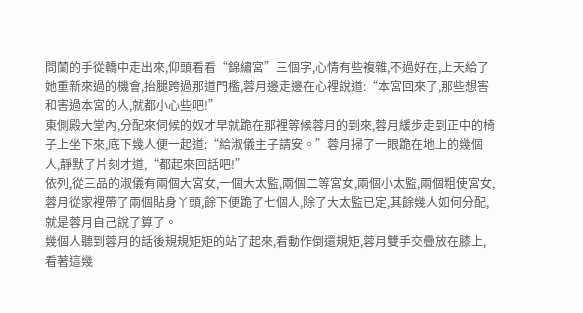問蘭的手從轎中走出來,仰頭看看“錦繡宮”三個字,心情有些複雜,不過好在,上天給了她重新來過的機會,抬腿跨過那道門檻,蓉月邊走邊在心裡說道:“本宮回來了,那些想害和害過本宮的人,就都小心些吧!”
東側殿大堂內,分配來伺候的奴才早就跪在那裡等候蓉月的到來,蓉月緩步走到正中的椅子上坐下來,底下幾人便一起道:“給淑儀主子請安。”蓉月掃了一眼跪在地上的幾個人,靜默了片刻才道,“都起來回話吧!”
依列,從三品的淑儀有兩個大宮女,一個大太監,兩個二等宮女,兩個小太監,兩個粗使宮女,蓉月從家裡帶了兩個貼身丫頭,餘下便跪了七個人,除了大太監已定,其餘幾人如何分配,就是蓉月自己說了算了。
幾個人聽到蓉月的話後規規矩矩的站了起來,看動作倒還規矩,蓉月雙手交疊放在膝上,看著這幾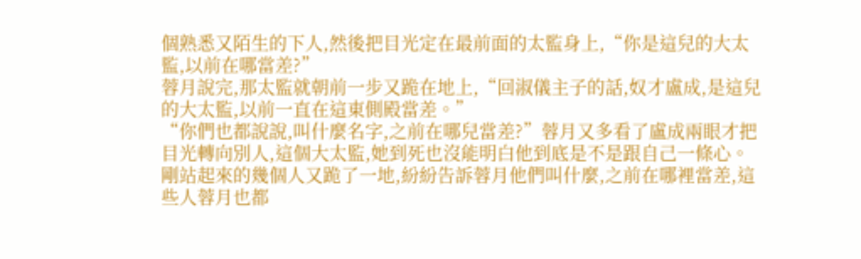個熟悉又陌生的下人,然後把目光定在最前面的太監身上,“你是這兒的大太監,以前在哪當差?”
蓉月說完,那太監就朝前一步又跪在地上,“回淑儀主子的話,奴才盧成,是這兒的大太監,以前一直在這東側殿當差。”
“你們也都說說,叫什麼名字,之前在哪兒當差?”蓉月又多看了盧成兩眼才把目光轉向別人,這個大太監,她到死也沒能明白他到底是不是跟自己一條心。
剛站起來的幾個人又跪了一地,紛紛告訴蓉月他們叫什麼,之前在哪裡當差,這些人蓉月也都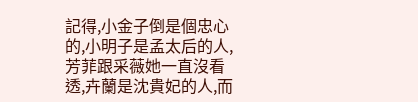記得,小金子倒是個忠心的,小明子是孟太后的人,芳菲跟采薇她一直沒看透,卉蘭是沈貴妃的人,而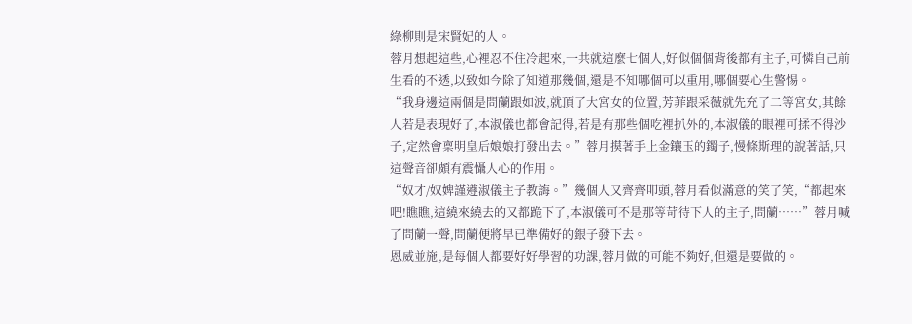綠柳則是宋賢妃的人。
蓉月想起這些,心裡忍不住冷起來,一共就這麼七個人,好似個個背後都有主子,可憐自己前生看的不透,以致如今除了知道那幾個,還是不知哪個可以重用,哪個要心生警惕。
“我身邊這兩個是問蘭跟如波,就頂了大宮女的位置,芳菲跟采薇就先充了二等宮女,其餘人若是表現好了,本淑儀也都會記得,若是有那些個吃裡扒外的,本淑儀的眼裡可揉不得沙子,定然會稟明皇后娘娘打發出去。”蓉月摸著手上金鑲玉的鐲子,慢條斯理的說著話,只這聲音卻頗有震懾人心的作用。
“奴才/奴婢謹遵淑儀主子教誨。”幾個人又齊齊叩頭,蓉月看似滿意的笑了笑,“都起來吧!瞧瞧,這繞來繞去的又都跪下了,本淑儀可不是那等苛待下人的主子,問蘭……”蓉月喊了問蘭一聲,問蘭便將早已準備好的銀子發下去。
恩威並施,是每個人都要好好學習的功課,蓉月做的可能不夠好,但還是要做的。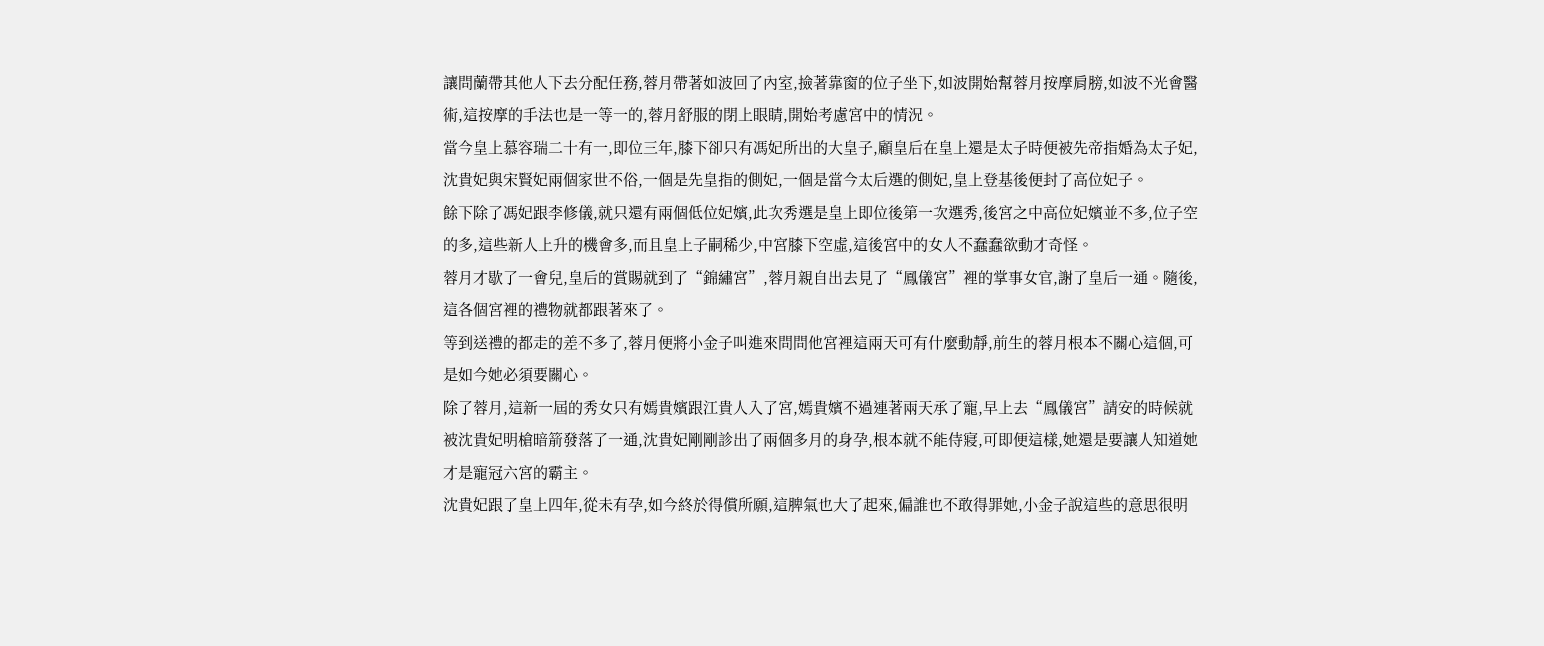讓問蘭帶其他人下去分配任務,蓉月帶著如波回了內室,撿著靠窗的位子坐下,如波開始幫蓉月按摩肩膀,如波不光會醫術,這按摩的手法也是一等一的,蓉月舒服的閉上眼睛,開始考慮宮中的情況。
當今皇上慕容瑞二十有一,即位三年,膝下卻只有馮妃所出的大皇子,顧皇后在皇上還是太子時便被先帝指婚為太子妃,沈貴妃與宋賢妃兩個家世不俗,一個是先皇指的側妃,一個是當今太后選的側妃,皇上登基後便封了高位妃子。
餘下除了馮妃跟李修儀,就只還有兩個低位妃嬪,此次秀選是皇上即位後第一次選秀,後宮之中高位妃嬪並不多,位子空的多,這些新人上升的機會多,而且皇上子嗣稀少,中宮膝下空虛,這後宮中的女人不蠢蠢欲動才奇怪。
蓉月才歇了一會兒,皇后的賞賜就到了“錦繡宮”,蓉月親自出去見了“鳳儀宮”裡的掌事女官,謝了皇后一通。隨後,這各個宮裡的禮物就都跟著來了。
等到送禮的都走的差不多了,蓉月便將小金子叫進來問問他宮裡這兩天可有什麼動靜,前生的蓉月根本不關心這個,可是如今她必須要關心。
除了蓉月,這新一屆的秀女只有嫣貴嬪跟江貴人入了宮,嫣貴嬪不過連著兩天承了寵,早上去“鳳儀宮”請安的時候就被沈貴妃明槍暗箭發落了一通,沈貴妃剛剛診出了兩個多月的身孕,根本就不能侍寢,可即便這樣,她還是要讓人知道她才是寵冠六宮的霸主。
沈貴妃跟了皇上四年,從未有孕,如今終於得償所願,這脾氣也大了起來,偏誰也不敢得罪她,小金子說這些的意思很明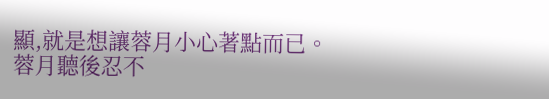顯,就是想讓蓉月小心著點而已。
蓉月聽後忍不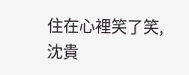住在心裡笑了笑,沈貴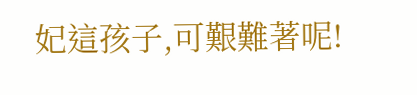妃這孩子,可艱難著呢!